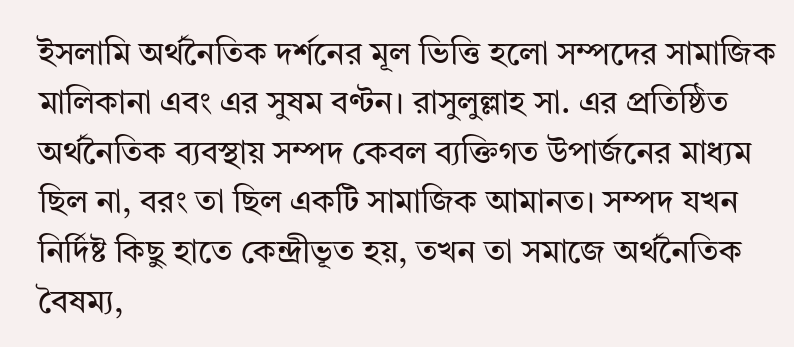ইসলামি অর্থনৈতিক দর্শনের মূল ভিত্তি হলো সম্পদের সামাজিক মালিকানা এবং এর সুষম বণ্টন। রাসুলুল্লাহ সা. এর প্রতিষ্ঠিত অর্থনৈতিক ব্যবস্থায় সম্পদ কেবল ব্যক্তিগত উপার্জনের মাধ্যম ছিল না, বরং তা ছিল একটি সামাজিক আমানত। সম্পদ যখন নির্দিষ্ট কিছু হাতে কেন্দ্রীভূত হয়, তখন তা সমাজে অর্থনৈতিক বৈষম্য,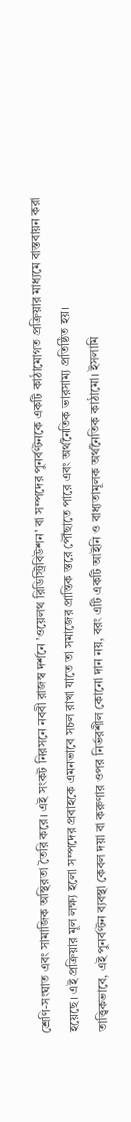শ্রেণি-সংঘাত এবং সামাজিক অস্থিরতা তৈরি করে। এই সংকট নিরসনে নববী রাজস্ব দর্শনে 'ওয়েলথ রিডিস্ট্রিবিউশন' বা সম্পদের পুনর্বণ্টনকে একটি কাঠামোগত প্রক্রিয়ার মাধ্যমে বাস্তবায়ন করা হয়েছে। এই প্রক্রিয়ার মূল লক্ষ্য হলো সম্পদের প্রবাহকে এমনভাবে সচল রাখা যাতে তা সমাজের প্রান্তিক স্তরে পৌঁছাতে পারে এবং অর্থনৈতিক ভারসাম্য প্রতিষ্ঠিত হয়।
তাত্ত্বিকভাবে, এই পুনর্বণ্টন ব্যবস্থা কেবল দয়া বা করুণার ওপর নির্ভরশীল কোনো দান নয়, বরং এটি একটি আইনি ও বাধ্যতামূলক অর্থনৈতিক কাঠামো। ইসলামি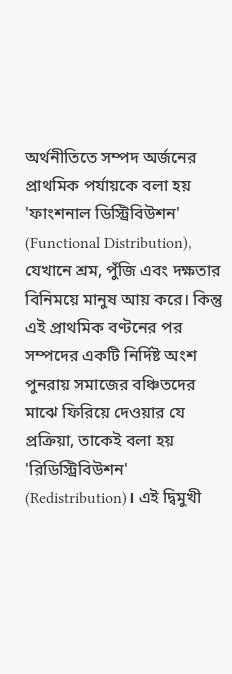অর্থনীতিতে সম্পদ অর্জনের প্রাথমিক পর্যায়কে বলা হয় 'ফাংশনাল ডিস্ট্রিবিউশন' (Functional Distribution), যেখানে শ্রম, পুঁজি এবং দক্ষতার বিনিময়ে মানুষ আয় করে। কিন্তু এই প্রাথমিক বণ্টনের পর সম্পদের একটি নির্দিষ্ট অংশ পুনরায় সমাজের বঞ্চিতদের মাঝে ফিরিয়ে দেওয়ার যে প্রক্রিয়া, তাকেই বলা হয় 'রিডিস্ট্রিবিউশন' (Redistribution)। এই দ্বিমুখী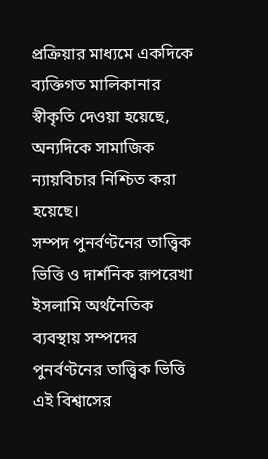প্রক্রিয়ার মাধ্যমে একদিকে ব্যক্তিগত মালিকানার স্বীকৃতি দেওয়া হয়েছে, অন্যদিকে সামাজিক ন্যায়বিচার নিশ্চিত করা হয়েছে।
সম্পদ পুনর্বণ্টনের তাত্ত্বিক ভিত্তি ও দার্শনিক রূপরেখা
ইসলামি অর্থনৈতিক ব্যবস্থায় সম্পদের পুনর্বণ্টনের তাত্ত্বিক ভিত্তি এই বিশ্বাসের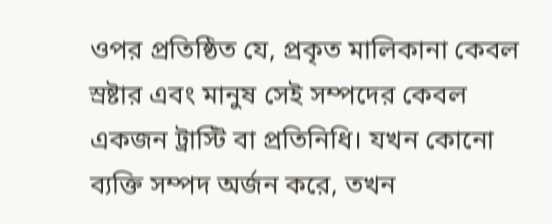ওপর প্রতিষ্ঠিত যে, প্রকৃত মালিকানা কেবল স্রষ্টার এবং মানুষ সেই সম্পদের কেবল একজন ট্রাস্টি বা প্রতিনিধি। যখন কোনো ব্যক্তি সম্পদ অর্জন করে, তখন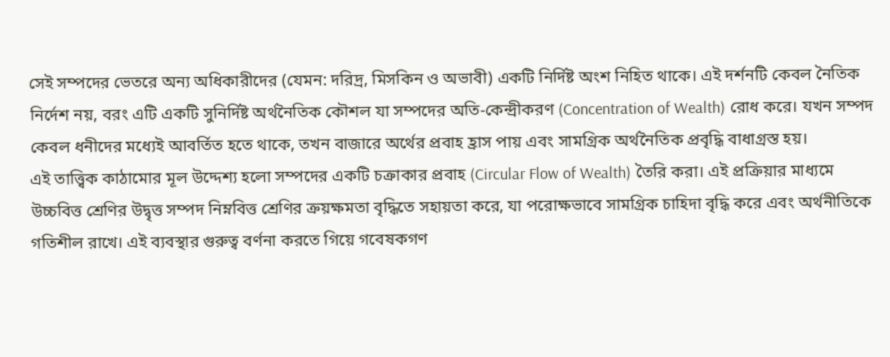সেই সম্পদের ভেতরে অন্য অধিকারীদের (যেমন: দরিদ্র, মিসকিন ও অভাবী) একটি নির্দিষ্ট অংশ নিহিত থাকে। এই দর্শনটি কেবল নৈতিক নির্দেশ নয়, বরং এটি একটি সুনির্দিষ্ট অর্থনৈতিক কৌশল যা সম্পদের অতি-কেন্দ্রীকরণ (Concentration of Wealth) রোধ করে। যখন সম্পদ কেবল ধনীদের মধ্যেই আবর্তিত হতে থাকে, তখন বাজারে অর্থের প্রবাহ হ্রাস পায় এবং সামগ্রিক অর্থনৈতিক প্রবৃদ্ধি বাধাগ্রস্ত হয়।
এই তাত্ত্বিক কাঠামোর মূল উদ্দেশ্য হলো সম্পদের একটি চক্রাকার প্রবাহ (Circular Flow of Wealth) তৈরি করা। এই প্রক্রিয়ার মাধ্যমে উচ্চবিত্ত শ্রেণির উদ্বৃত্ত সম্পদ নিম্নবিত্ত শ্রেণির ক্রয়ক্ষমতা বৃদ্ধিতে সহায়তা করে, যা পরোক্ষভাবে সামগ্রিক চাহিদা বৃদ্ধি করে এবং অর্থনীতিকে গতিশীল রাখে। এই ব্যবস্থার গুরুত্ব বর্ণনা করতে গিয়ে গবেষকগণ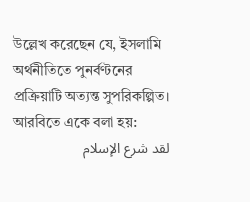উল্লেখ করেছেন যে, ইসলামি অর্থনীতিতে পুনর্বণ্টনের প্রক্রিয়াটি অত্যন্ত সুপরিকল্পিত। আরবিতে একে বলা হয়:
لقد شرع الإسلام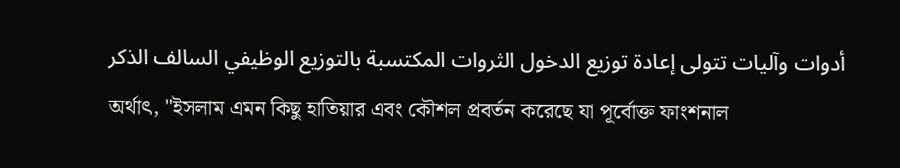أدوات وآليات تتولى إعادة توزيع الدخول الثروات المكتسبة بالتوزيع الوظيفي السالف الذكر
অর্থাৎ, "ইসলাম এমন কিছু হাতিয়ার এবং কৌশল প্রবর্তন করেছে যা পূর্বোক্ত ফাংশনাল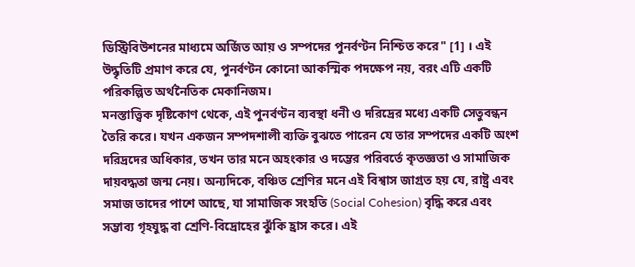ডিস্ট্রিবিউশনের মাধ্যমে অর্জিত আয় ও সম্পদের পুনর্বণ্টন নিশ্চিত করে" [1] । এই উদ্ধৃতিটি প্রমাণ করে যে, পুনর্বণ্টন কোনো আকস্মিক পদক্ষেপ নয়, বরং এটি একটি পরিকল্পিত অর্থনৈতিক মেকানিজম।
মনস্তাত্ত্বিক দৃষ্টিকোণ থেকে, এই পুনর্বণ্টন ব্যবস্থা ধনী ও দরিদ্রের মধ্যে একটি সেতুবন্ধন তৈরি করে। যখন একজন সম্পদশালী ব্যক্তি বুঝতে পারেন যে তার সম্পদের একটি অংশ দরিদ্রদের অধিকার, তখন তার মনে অহংকার ও দম্ভের পরিবর্তে কৃতজ্ঞতা ও সামাজিক দায়বদ্ধতা জন্ম নেয়। অন্যদিকে, বঞ্চিত শ্রেণির মনে এই বিশ্বাস জাগ্রত হয় যে, রাষ্ট্র এবং সমাজ তাদের পাশে আছে, যা সামাজিক সংহতি (Social Cohesion) বৃদ্ধি করে এবং সম্ভাব্য গৃহযুদ্ধ বা শ্রেণি-বিদ্রোহের ঝুঁকি হ্রাস করে। এই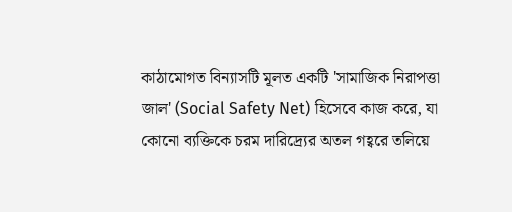কাঠামোগত বিন্যাসটি মূলত একটি 'সামাজিক নিরাপত্তা জাল' (Social Safety Net) হিসেবে কাজ করে, যা কোনো ব্যক্তিকে চরম দারিদ্র্যের অতল গহ্বরে তলিয়ে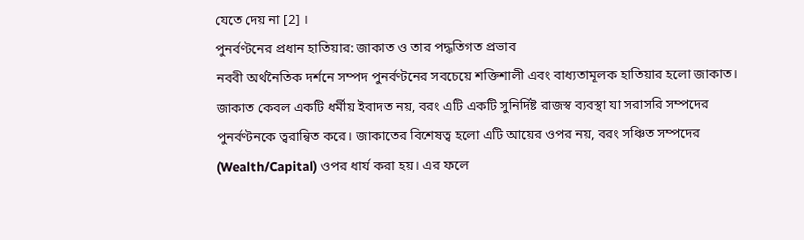যেতে দেয় না [2] ।
পুনর্বণ্টনের প্রধান হাতিয়ার: জাকাত ও তার পদ্ধতিগত প্রভাব
নববী অর্থনৈতিক দর্শনে সম্পদ পুনর্বণ্টনের সবচেয়ে শক্তিশালী এবং বাধ্যতামূলক হাতিয়ার হলো জাকাত। জাকাত কেবল একটি ধর্মীয় ইবাদত নয়, বরং এটি একটি সুনির্দিষ্ট রাজস্ব ব্যবস্থা যা সরাসরি সম্পদের পুনর্বণ্টনকে ত্বরান্বিত করে। জাকাতের বিশেষত্ব হলো এটি আয়ের ওপর নয়, বরং সঞ্চিত সম্পদের (Wealth/Capital) ওপর ধার্য করা হয়। এর ফলে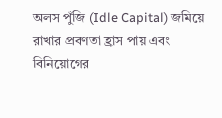অলস পুঁজি (Idle Capital) জমিয়ে রাখার প্রবণতা হ্রাস পায় এবং বিনিয়োগের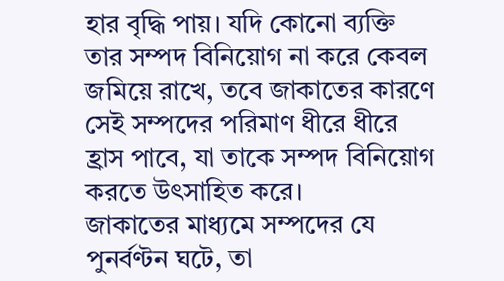হার বৃদ্ধি পায়। যদি কোনো ব্যক্তি তার সম্পদ বিনিয়োগ না করে কেবল জমিয়ে রাখে, তবে জাকাতের কারণে সেই সম্পদের পরিমাণ ধীরে ধীরে হ্রাস পাবে, যা তাকে সম্পদ বিনিয়োগ করতে উৎসাহিত করে।
জাকাতের মাধ্যমে সম্পদের যে পুনর্বণ্টন ঘটে, তা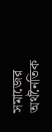সমাজের অর্থনৈতিক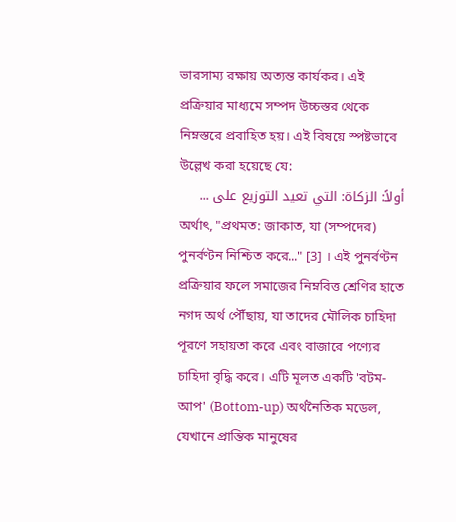ভারসাম্য রক্ষায় অত্যন্ত কার্যকর। এই প্রক্রিয়ার মাধ্যমে সম্পদ উচ্চস্তর থেকে নিম্নস্তরে প্রবাহিত হয়। এই বিষয়ে স্পষ্টভাবে উল্লেখ করা হয়েছে যে:
أولاً: الزكاة: التي تعيد التوزيع على ...
অর্থাৎ, "প্রথমত: জাকাত, যা (সম্পদের) পুনর্বণ্টন নিশ্চিত করে..." [3] । এই পুনর্বণ্টন প্রক্রিয়ার ফলে সমাজের নিম্নবিত্ত শ্রেণির হাতে নগদ অর্থ পৌঁছায়, যা তাদের মৌলিক চাহিদা পূরণে সহায়তা করে এবং বাজারে পণ্যের চাহিদা বৃদ্ধি করে। এটি মূলত একটি 'বটম-আপ' (Bottom-up) অর্থনৈতিক মডেল, যেখানে প্রান্তিক মানুষের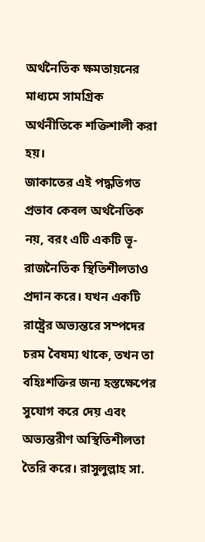অর্থনৈতিক ক্ষমতায়নের মাধ্যমে সামগ্রিক অর্থনীতিকে শক্তিশালী করা হয়।
জাকাতের এই পদ্ধতিগত প্রভাব কেবল অর্থনৈতিক নয়, বরং এটি একটি ভূ-রাজনৈতিক স্থিতিশীলতাও প্রদান করে। যখন একটি রাষ্ট্রের অভ্যন্তরে সম্পদের চরম বৈষম্য থাকে, তখন তা বহিঃশক্তির জন্য হস্তক্ষেপের সুযোগ করে দেয় এবং অভ্যন্তরীণ অস্থিতিশীলতা তৈরি করে। রাসুলুল্লাহ সা.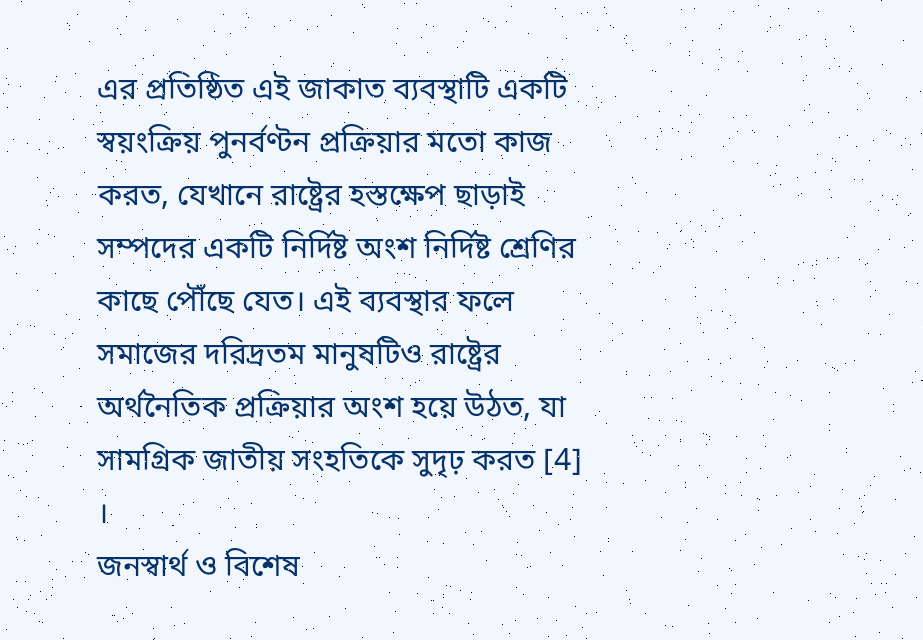এর প্রতিষ্ঠিত এই জাকাত ব্যবস্থাটি একটি স্বয়ংক্রিয় পুনর্বণ্টন প্রক্রিয়ার মতো কাজ করত, যেখানে রাষ্ট্রের হস্তক্ষেপ ছাড়াই সম্পদের একটি নির্দিষ্ট অংশ নির্দিষ্ট শ্রেণির কাছে পৌঁছে যেত। এই ব্যবস্থার ফলে সমাজের দরিদ্রতম মানুষটিও রাষ্ট্রের অর্থনৈতিক প্রক্রিয়ার অংশ হয়ে উঠত, যা সামগ্রিক জাতীয় সংহতিকে সুদৃঢ় করত [4] ।
জনস্বার্থ ও বিশেষ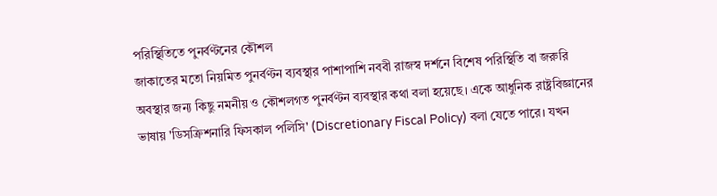পরিস্থিতিতে পুনর্বণ্টনের কৌশল
জাকাতের মতো নিয়মিত পুনর্বণ্টন ব্যবস্থার পাশাপাশি নববী রাজস্ব দর্শনে বিশেষ পরিস্থিতি বা জরুরি অবস্থার জন্য কিছু নমনীয় ও কৌশলগত পুনর্বণ্টন ব্যবস্থার কথা বলা হয়েছে। একে আধুনিক রাষ্ট্রবিজ্ঞানের ভাষায় 'ডিসক্রিশনারি ফিসকাল পলিসি' (Discretionary Fiscal Policy) বলা যেতে পারে। যখন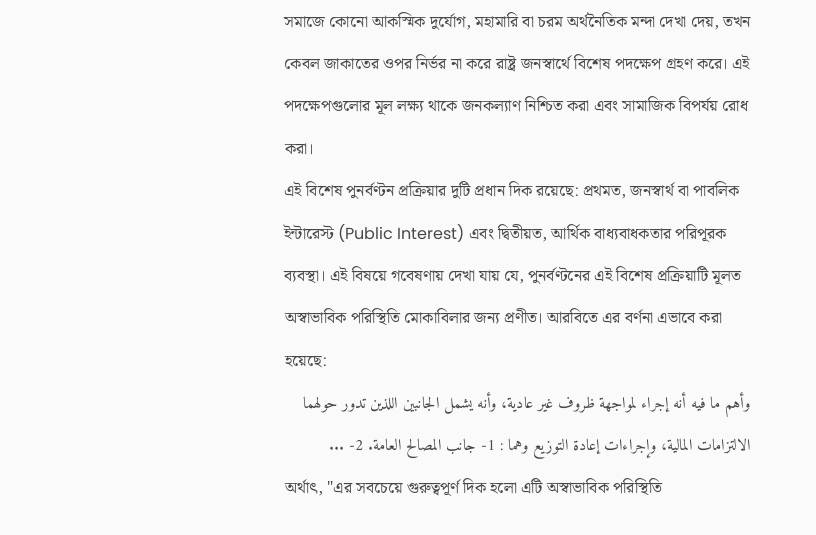সমাজে কোনো আকস্মিক দুর্যোগ, মহামারি বা চরম অর্থনৈতিক মন্দা দেখা দেয়, তখন কেবল জাকাতের ওপর নির্ভর না করে রাষ্ট্র জনস্বার্থে বিশেষ পদক্ষেপ গ্রহণ করে। এই পদক্ষেপগুলোর মূল লক্ষ্য থাকে জনকল্যাণ নিশ্চিত করা এবং সামাজিক বিপর্যয় রোধ করা।
এই বিশেষ পুনর্বণ্টন প্রক্রিয়ার দুটি প্রধান দিক রয়েছে: প্রথমত, জনস্বার্থ বা পাবলিক ইন্টারেস্ট (Public Interest) এবং দ্বিতীয়ত, আর্থিক বাধ্যবাধকতার পরিপূরক ব্যবস্থা। এই বিষয়ে গবেষণায় দেখা যায় যে, পুনর্বণ্টনের এই বিশেষ প্রক্রিয়াটি মূলত অস্বাভাবিক পরিস্থিতি মোকাবিলার জন্য প্রণীত। আরবিতে এর বর্ণনা এভাবে করা হয়েছে:
وأهم ما فيه أنه إجراء لمواجهة ظروف غير عادية، وأنه يشمل الجانبين اللذين تدور حولهما الالتزامات المالية، وإجراءات إعادة التوزيع وهما : 1- جانب المصالح العامة. 2- ...
অর্থাৎ, "এর সবচেয়ে গুরুত্বপূর্ণ দিক হলো এটি অস্বাভাবিক পরিস্থিতি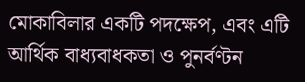মোকাবিলার একটি পদক্ষেপ, এবং এটি আর্থিক বাধ্যবাধকতা ও পুনর্বণ্টন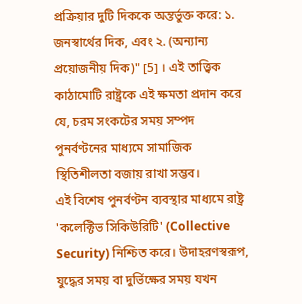প্রক্রিয়ার দুটি দিককে অন্তর্ভুক্ত করে: ১. জনস্বার্থের দিক, এবং ২. (অন্যান্য প্রয়োজনীয় দিক)" [5] । এই তাত্ত্বিক কাঠামোটি রাষ্ট্রকে এই ক্ষমতা প্রদান করে যে, চরম সংকটের সময় সম্পদ পুনর্বণ্টনের মাধ্যমে সামাজিক স্থিতিশীলতা বজায় রাখা সম্ভব।
এই বিশেষ পুনর্বণ্টন ব্যবস্থার মাধ্যমে রাষ্ট্র 'কলেক্টিভ সিকিউরিটি' (Collective Security) নিশ্চিত করে। উদাহরণস্বরূপ, যুদ্ধের সময় বা দুর্ভিক্ষের সময় যখন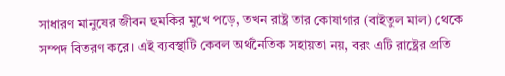সাধারণ মানুষের জীবন হুমকির মুখে পড়ে, তখন রাষ্ট্র তার কোষাগার (বাইতুল মাল) থেকে সম্পদ বিতরণ করে। এই ব্যবস্থাটি কেবল অর্থনৈতিক সহায়তা নয়, বরং এটি রাষ্ট্রের প্রতি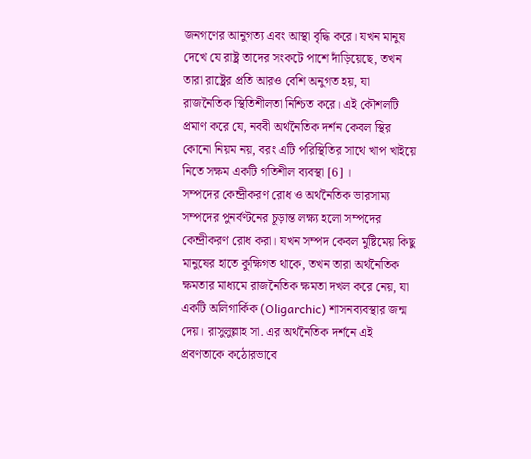জনগণের আনুগত্য এবং আস্থা বৃদ্ধি করে। যখন মানুষ দেখে যে রাষ্ট্র তাদের সংকটে পাশে দাঁড়িয়েছে, তখন তারা রাষ্ট্রের প্রতি আরও বেশি অনুগত হয়, যা রাজনৈতিক স্থিতিশীলতা নিশ্চিত করে। এই কৌশলটি প্রমাণ করে যে, নববী অর্থনৈতিক দর্শন কেবল স্থির কোনো নিয়ম নয়, বরং এটি পরিস্থিতির সাথে খাপ খাইয়ে নিতে সক্ষম একটি গতিশীল ব্যবস্থা [6] ।
সম্পদের কেন্দ্রীকরণ রোধ ও অর্থনৈতিক ভারসাম্য
সম্পদের পুনর্বণ্টনের চূড়ান্ত লক্ষ্য হলো সম্পদের কেন্দ্রীকরণ রোধ করা। যখন সম্পদ কেবল মুষ্টিমেয় কিছু মানুষের হাতে কুক্ষিগত থাকে, তখন তারা অর্থনৈতিক ক্ষমতার মাধ্যমে রাজনৈতিক ক্ষমতা দখল করে নেয়, যা একটি অলিগার্কিক (Oligarchic) শাসনব্যবস্থার জন্ম দেয়। রাসুলুল্লাহ সা. এর অর্থনৈতিক দর্শনে এই প্রবণতাকে কঠোরভাবে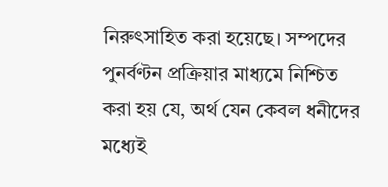নিরুৎসাহিত করা হয়েছে। সম্পদের পুনর্বণ্টন প্রক্রিয়ার মাধ্যমে নিশ্চিত করা হয় যে, অর্থ যেন কেবল ধনীদের মধ্যেই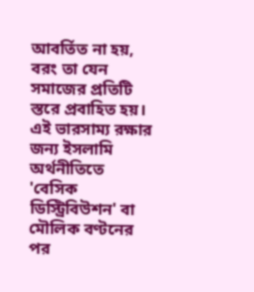আবর্তিত না হয়, বরং তা যেন সমাজের প্রতিটি স্তরে প্রবাহিত হয়।
এই ভারসাম্য রক্ষার জন্য ইসলামি অর্থনীতিতে 'বেসিক ডিস্ট্রিবিউশন' বা মৌলিক বণ্টনের পর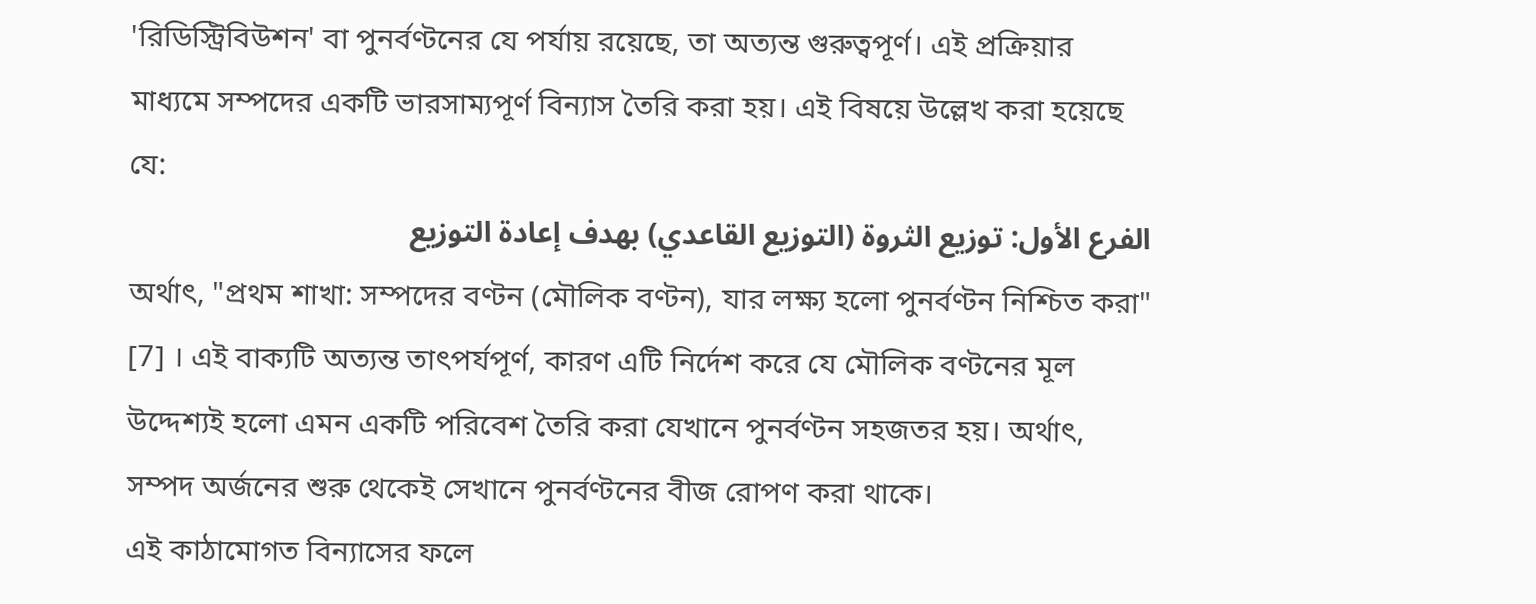'রিডিস্ট্রিবিউশন' বা পুনর্বণ্টনের যে পর্যায় রয়েছে, তা অত্যন্ত গুরুত্বপূর্ণ। এই প্রক্রিয়ার মাধ্যমে সম্পদের একটি ভারসাম্যপূর্ণ বিন্যাস তৈরি করা হয়। এই বিষয়ে উল্লেখ করা হয়েছে যে:
الفرع الأول: توزيع الثروة (التوزيع القاعدي) بهدف إعادة التوزيع
অর্থাৎ, "প্রথম শাখা: সম্পদের বণ্টন (মৌলিক বণ্টন), যার লক্ষ্য হলো পুনর্বণ্টন নিশ্চিত করা" [7] । এই বাক্যটি অত্যন্ত তাৎপর্যপূর্ণ, কারণ এটি নির্দেশ করে যে মৌলিক বণ্টনের মূল উদ্দেশ্যই হলো এমন একটি পরিবেশ তৈরি করা যেখানে পুনর্বণ্টন সহজতর হয়। অর্থাৎ, সম্পদ অর্জনের শুরু থেকেই সেখানে পুনর্বণ্টনের বীজ রোপণ করা থাকে।
এই কাঠামোগত বিন্যাসের ফলে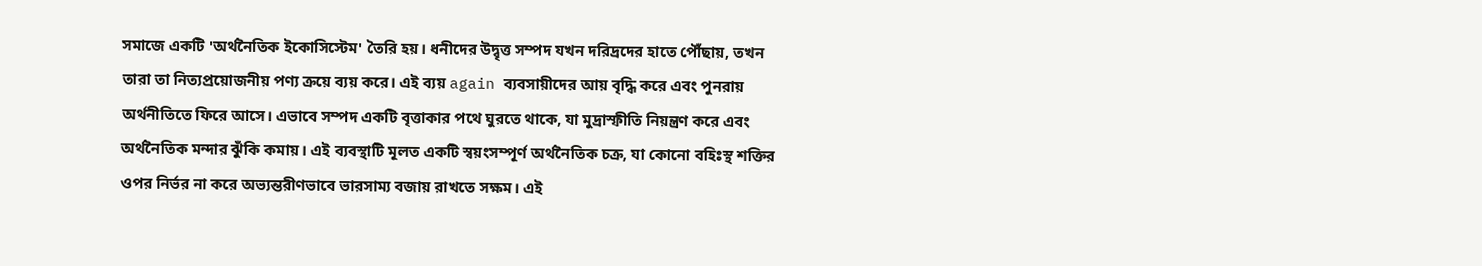সমাজে একটি 'অর্থনৈতিক ইকোসিস্টেম' তৈরি হয়। ধনীদের উদ্বৃত্ত সম্পদ যখন দরিদ্রদের হাতে পৌঁছায়, তখন তারা তা নিত্যপ্রয়োজনীয় পণ্য ক্রয়ে ব্যয় করে। এই ব্যয় again ব্যবসায়ীদের আয় বৃদ্ধি করে এবং পুনরায় অর্থনীতিতে ফিরে আসে। এভাবে সম্পদ একটি বৃত্তাকার পথে ঘুরতে থাকে, যা মুদ্রাস্ফীতি নিয়ন্ত্রণ করে এবং অর্থনৈতিক মন্দার ঝুঁকি কমায়। এই ব্যবস্থাটি মূলত একটি স্বয়ংসম্পূর্ণ অর্থনৈতিক চক্র, যা কোনো বহিঃস্থ শক্তির ওপর নির্ভর না করে অভ্যন্তরীণভাবে ভারসাম্য বজায় রাখতে সক্ষম। এই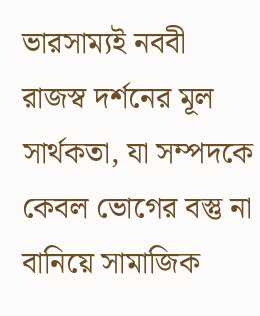ভারসাম্যই নববী রাজস্ব দর্শনের মূল সার্থকতা, যা সম্পদকে কেবল ভোগের বস্তু না বানিয়ে সামাজিক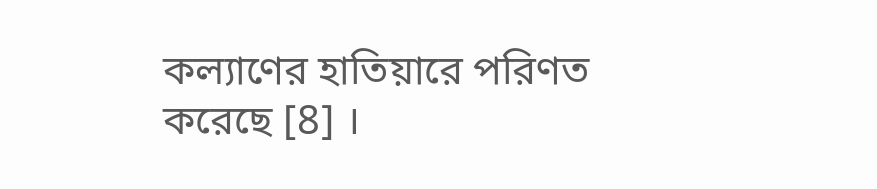কল্যাণের হাতিয়ারে পরিণত করেছে [8] ।